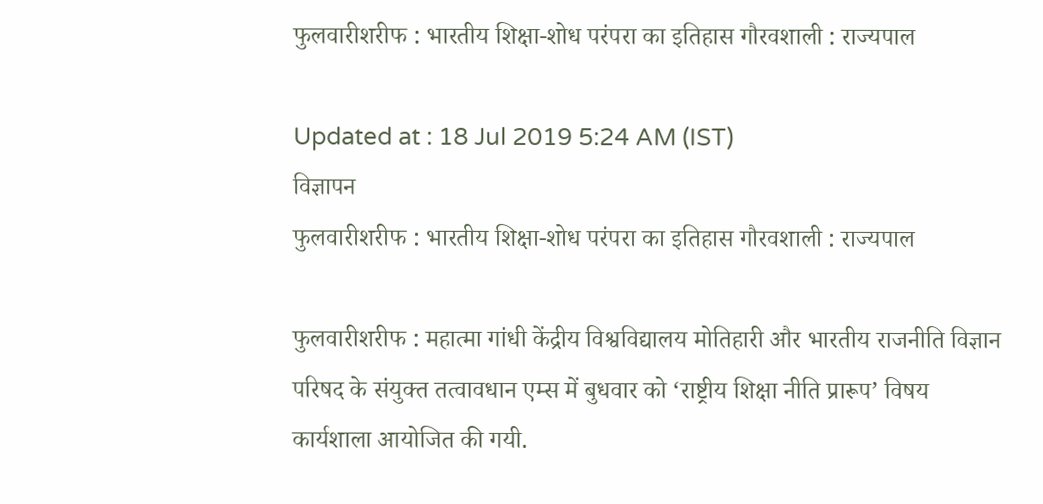फुलवारीशरीफ : भारतीय शिक्षा-शोध परंपरा का इतिहास गौरवशाली : राज्यपाल

Updated at : 18 Jul 2019 5:24 AM (IST)
विज्ञापन
फुलवारीशरीफ : भारतीय शिक्षा-शोध परंपरा का इतिहास गौरवशाली : राज्यपाल

फुलवारीशरीफ : महात्मा गांधी केंद्रीय विश्वविद्यालय मोतिहारी और भारतीय राजनीति विज्ञान परिषद के संयुक्त तत्वावधान एम्स में बुधवार को ‘राष्ट्रीय शिक्षा नीति प्रारूप’ विषय कार्यशाला आयोजित की गयी.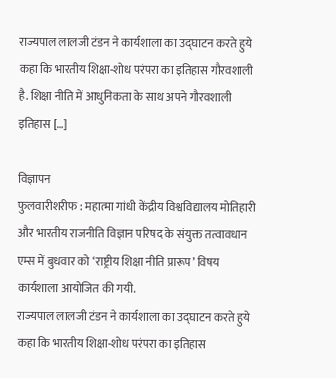राज्यपाल लालजी टंडन ने कार्यशाला का उद्घाटन करते हुये कहा कि भारतीय शिक्षा-शोध परंपरा का इतिहास गौरवशाली है. शिक्षा नीति में आधुनिकता के साथ अपने गौरवशाली इतिहास […]

विज्ञापन
फुलवारीशरीफ : महात्मा गांधी केंद्रीय विश्वविद्यालय मोतिहारी और भारतीय राजनीति विज्ञान परिषद के संयुक्त तत्वावधान एम्स में बुधवार को ‘राष्ट्रीय शिक्षा नीति प्रारूप’ विषय कार्यशाला आयोजित की गयी.
राज्यपाल लालजी टंडन ने कार्यशाला का उद्घाटन करते हुये कहा कि भारतीय शिक्षा-शोध परंपरा का इतिहास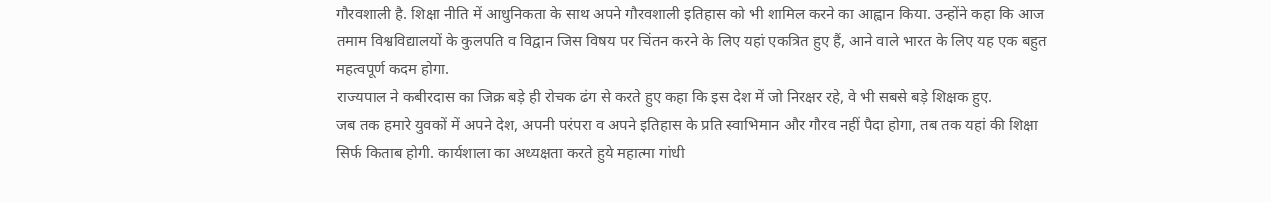गौरवशाली है. शिक्षा नीति में आधुनिकता के साथ अपने गौरवशाली इतिहास को भी शामिल करने का आह्वान किया. उन्होंने कहा कि आज तमाम विश्वविद्यालयों के कुलपति व विद्वान जिस विषय पर चिंतन करने के लिए यहां एकत्रित हुए हैं, आने वाले भारत के लिए यह एक बहुत महत्वपूर्ण कदम होगा.
राज्यपाल ने कबीरदास का जिक्र बड़े ही रोचक ढंग से करते हुए कहा कि इस देश में जो निरक्षर रहे, वे भी सबसे बड़े शिक्षक हुए.
जब तक हमारे युवकों में अपने देश, अपनी परंपरा व अपने इतिहास के प्रति स्वाभिमान और गौरव नहीं पैदा होगा, तब तक यहां की शिक्षा सिर्फ किताब होगी. कार्यशाला का अध्यक्षता करते हुये महात्मा गांधी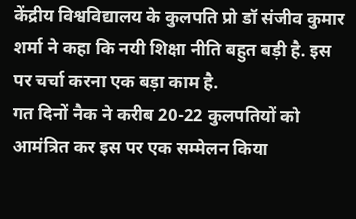केंद्रीय विश्वविद्यालय के कुलपति प्रो डॉ संजीव कुमार शर्मा ने कहा कि नयी शिक्षा नीति बहुत बड़ी है. इस पर चर्चा करना एक बड़ा काम है.
गत दिनों नैक ने करीब 20-22 कुलपतियों को आमंत्रित कर इस पर एक सम्मेलन किया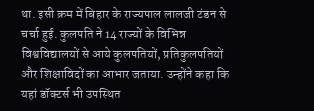था. इसी क्रम में बिहार के राज्यपाल लालजी टंडन से चर्चा हुई. कुलपति ने 14 राज्यों के विभिन्न विश्वविद्यालयों से आये कुलपतियों, प्रतिकुलपतियों और शिक्षाविदों का आभार जताया. उन्होंने कहा कि यहां डॉक्टर्स भी उपस्थित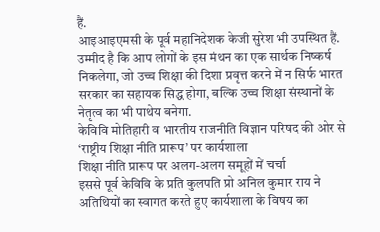हैं.
आइआइएमसी के पूर्व महानिदेशक केजी सुरेश भी उपस्थित हैं. उम्मीद है कि आप लोगों के इस मंथन का एक सार्थक निष्कर्ष निकलेगा, जो उच्च शिक्षा की दिशा प्रवृत्त करने में न सिर्फ भारत सरकार का सहायक सिद्ध होगा, बल्कि उच्च शिक्षा संस्थानों के नेतृत्व का भी पाथेय बनेगा.
केविवि मोतिहारी व भारतीय राजनीति विज्ञान परिषद की ओर से ‘राष्ट्रीय शिक्षा नीति प्रारूप’ पर कार्यशाला
शिक्षा नीति प्रारूप पर अलग-अलग समूहों में चर्चा
इससे पूर्व केविवि के प्रति कुलपति प्रो अनिल कुमार राय ने अतिथियों का स्वागत करते हुए कार्यशाला के विषय का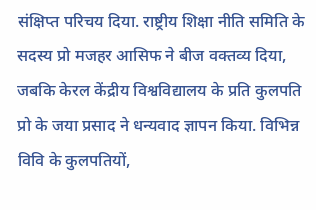संक्षिप्त परिचय दिया. राष्ट्रीय शिक्षा नीति समिति के सदस्य प्रो मजहर आसिफ ने बीज वक्तव्य दिया, जबकि केरल केंद्रीय विश्वविद्यालय के प्रति कुलपति प्रो के जया प्रसाद ने धन्यवाद ज्ञापन किया. विभिन्न विवि के कुलपतियों,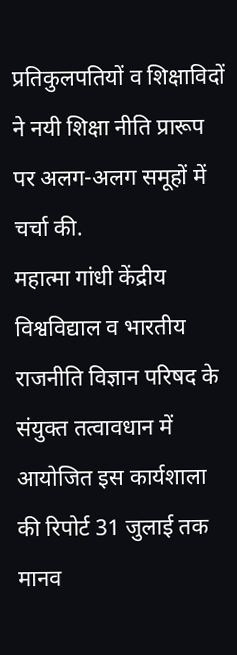प्रतिकुलपतियों व शिक्षाविदों ने नयी शिक्षा नीति प्रारूप पर अलग-अलग समूहों में चर्चा की.
महात्मा गांधी केंद्रीय विश्वविद्याल व भारतीय राजनीति विज्ञान परिषद के संयुक्त तत्वावधान में आयोजित इस कार्यशाला की रिपोर्ट 31 जुलाई तक मानव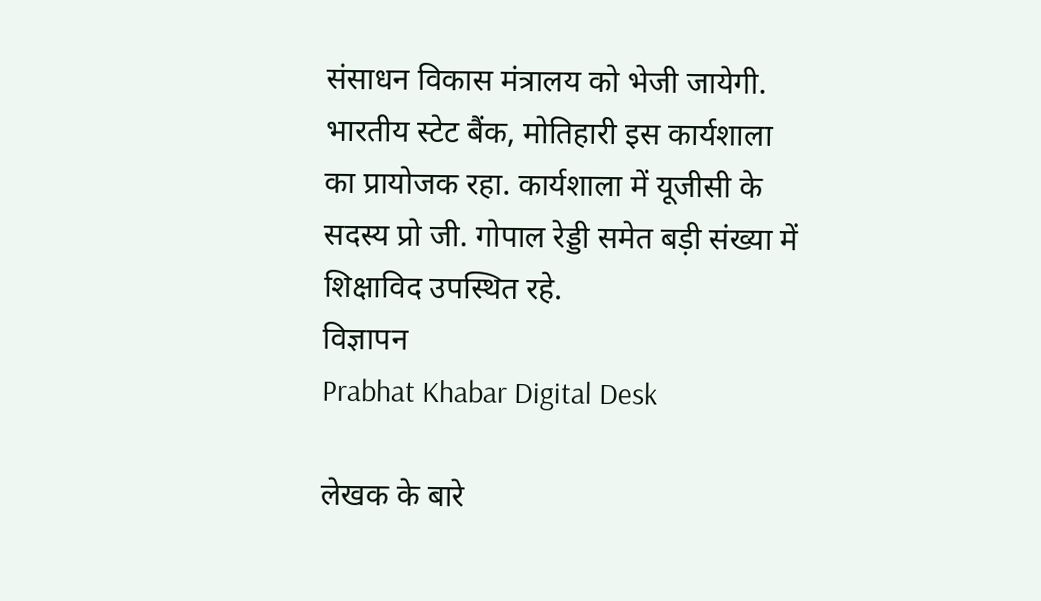संसाधन विकास मंत्रालय को भेजी जायेगी. भारतीय स्टेट बैंक, मोतिहारी इस कार्यशाला का प्रायोजक रहा. कार्यशाला में यूजीसी के सदस्य प्रो जी. गोपाल रेड्डी समेत बड़ी संख्या में शिक्षाविद उपस्थित रहे.
विज्ञापन
Prabhat Khabar Digital Desk

लेखक के बारे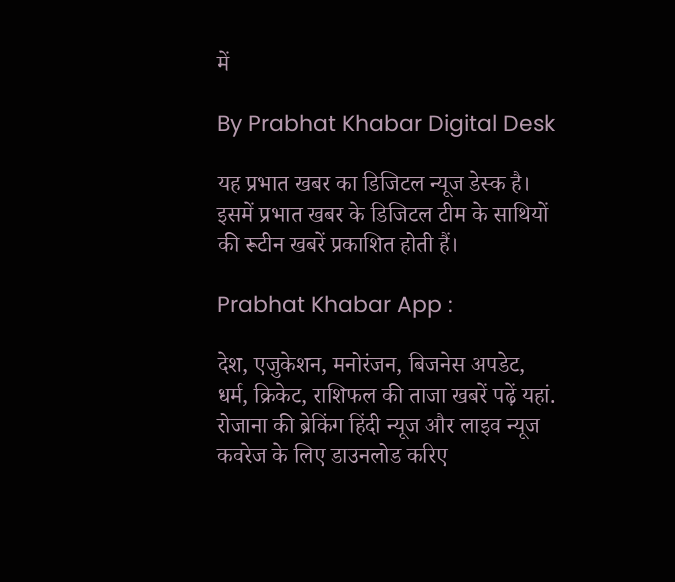में

By Prabhat Khabar Digital Desk

यह प्रभात खबर का डिजिटल न्यूज डेस्क है। इसमें प्रभात खबर के डिजिटल टीम के साथियों की रूटीन खबरें प्रकाशित होती हैं।

Prabhat Khabar App :

देश, एजुकेशन, मनोरंजन, बिजनेस अपडेट, धर्म, क्रिकेट, राशिफल की ताजा खबरें पढ़ें यहां. रोजाना की ब्रेकिंग हिंदी न्यूज और लाइव न्यूज कवरेज के लिए डाउनलोड करिए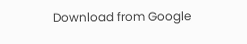Download from Google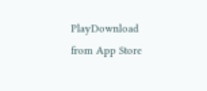PlayDownload from App Store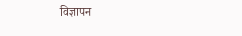विज्ञापन